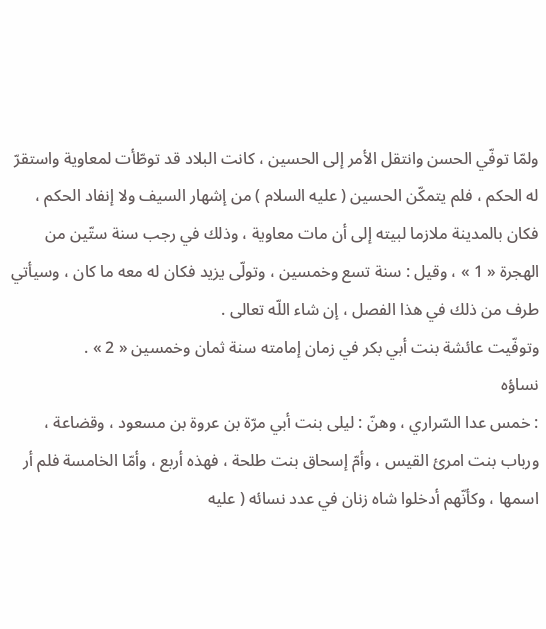ولمّا توفّي الحسن وانتقل الأمر إلى الحسين ، كانت البلاد قد توطّأت لمعاوية واستقرّ له الحكم ، فلم يتمكّن الحسين ( عليه السلام ) من إشهار السيف ولا إنفاد الحكم ، فكان بالمدينة ملازما لبيته إلى أن مات معاوية ، وذلك في رجب سنة ستّين من الهجرة « 1 » ، وقيل : سنة تسع وخمسين ، وتولّى يزيد فكان له معه ما كان ، وسيأتي طرف من ذلك في هذا الفصل ، إن شاء اللّه تعالى .
وتوفّيت عائشة بنت أبي بكر في زمان إمامته سنة ثمان وخمسين « 2 » .
نساؤه
: خمس عدا السّراري ، وهنّ : ليلى بنت أبي مرّة بن عروة بن مسعود ، وقضاعة ، ورباب بنت امرئ القيس ، وأمّ إسحاق بنت طلحة ، فهذه أربع ، وأمّا الخامسة فلم أر اسمها ، وكأنّهم أدخلوا شاه زنان في عدد نسائه ( عليه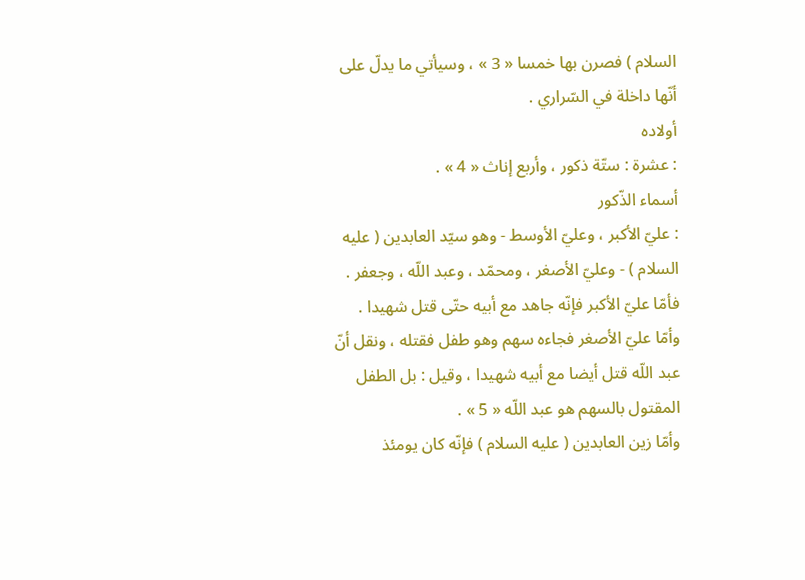السلام ) فصرن بها خمسا « 3 » ، وسيأتي ما يدلّ على أنّها داخلة في السّراري .
أولاده
: عشرة : ستّة ذكور ، وأربع إناث « 4 » .
أسماء الذّكور
: عليّ الأكبر ، وعليّ الأوسط - وهو سيّد العابدين ( عليه السلام ) - وعليّ الأصغر ، ومحمّد ، وعبد اللّه ، وجعفر .
فأمّا عليّ الأكبر فإنّه جاهد مع أبيه حتّى قتل شهيدا .
وأمّا عليّ الأصغر فجاءه سهم وهو طفل فقتله ، ونقل أنّ عبد اللّه قتل أيضا مع أبيه شهيدا ، وقيل : بل الطفل المقتول بالسهم هو عبد اللّه « 5 » .
وأمّا زين العابدين ( عليه السلام ) فإنّه كان يومئذ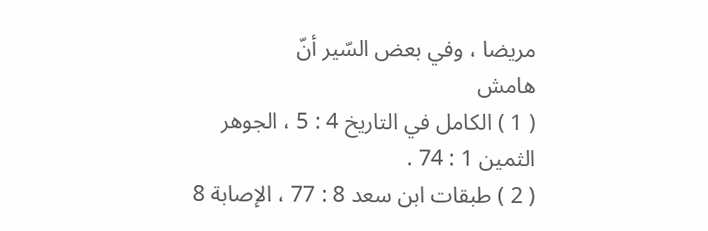مريضا ، وفي بعض السّير أنّ
هامش
( 1 ) الكامل في التاريخ 4 : 5 ، الجوهر الثمين 1 : 74 .
( 2 ) طبقات ابن سعد 8 : 77 ، الإصابة 8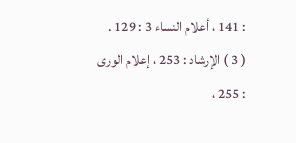: 141 ، أعلام النساء 3 : 129 .
( 3 ) الإرشاد : 253 ، إعلام الورى : 255 ،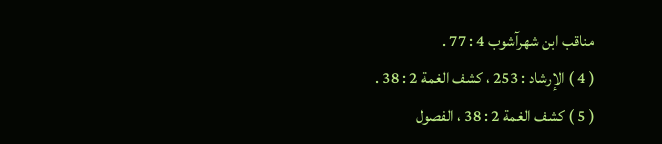مناقب ابن شهرآشوب 4 : 77 .
( 4 ) الإرشاد : 253 ، كشف الغمة 2 : 38 .
( 5 ) كشف الغمة 2 : 38 ، الفصول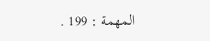المهمة : 199 .